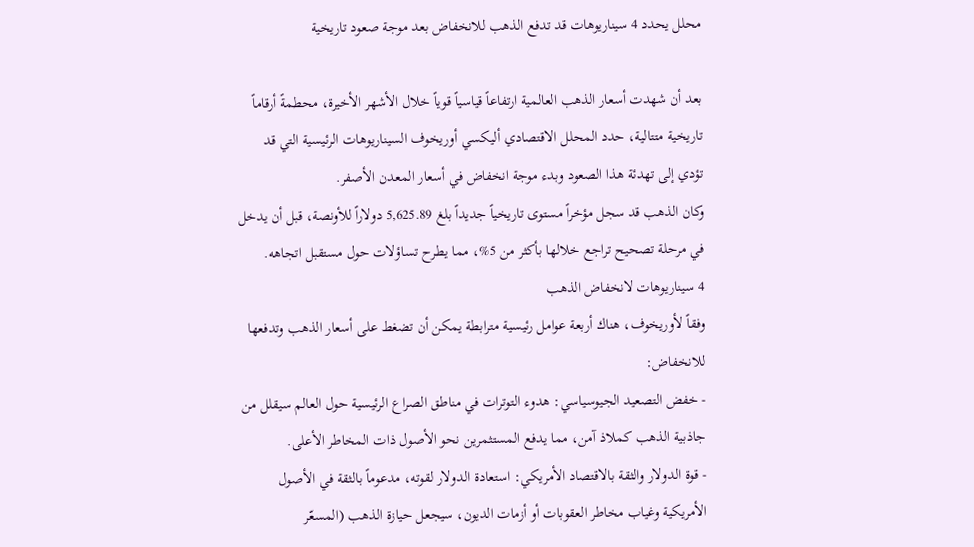محلل يحدد 4 سيناريوهات قد تدفع الذهب للانخفاض بعد موجة صعود تاريخية

بعد أن شهدت أسعار الذهب العالمية ارتفاعاً قياسياً قوياً خلال الأشهر الأخيرة، محطمةً أرقاماً تاريخية متتالية، حدد المحلل الاقتصادي أليكسي أوريخوف السيناريوهات الرئيسية التي قد تؤدي إلى تهدئة هذا الصعود وبدء موجة انخفاض في أسعار المعدن الأصفر.
وكان الذهب قد سجل مؤخراً مستوى تاريخياً جديداً بلغ 5,625.89 دولاراً للأونصة، قبل أن يدخل في مرحلة تصحيح تراجع خلالها بأكثر من 5%، مما يطرح تساؤلات حول مستقبل اتجاهه.
4 سيناريوهات لانخفاض الذهب
وفقاً لأوريخوف، هناك أربعة عوامل رئيسية مترابطة يمكن أن تضغط على أسعار الذهب وتدفعها للانخفاض:
- خفض التصعيد الجيوسياسي: هدوء التوترات في مناطق الصراع الرئيسية حول العالم سيقلل من جاذبية الذهب كملاذ آمن، مما يدفع المستثمرين نحو الأصول ذات المخاطر الأعلى.
- قوة الدولار والثقة بالاقتصاد الأمريكي: استعادة الدولار لقوته، مدعوماً بالثقة في الأصول الأمريكية وغياب مخاطر العقوبات أو أزمات الديون، سيجعل حيازة الذهب (المسعّر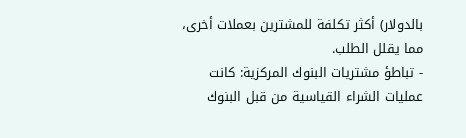بالدولار) أكثر تكلفة للمشترين بعملات أخرى، مما يقلل الطلب.
- تباطؤ مشتريات البنوك المركزية: كانت عمليات الشراء القياسية من قبل البنوك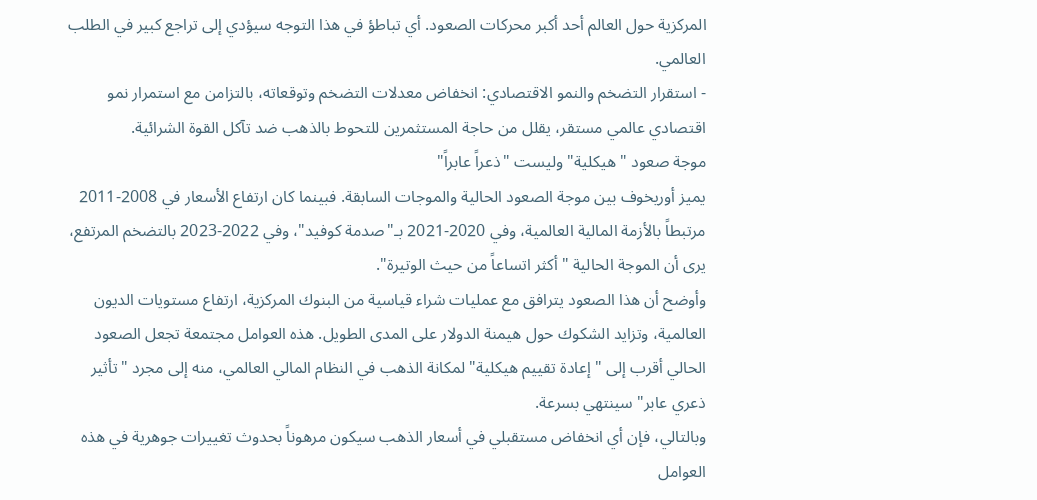المركزية حول العالم أحد أكبر محركات الصعود. أي تباطؤ في هذا التوجه سيؤدي إلى تراجع كبير في الطلب العالمي.
- استقرار التضخم والنمو الاقتصادي: انخفاض معدلات التضخم وتوقعاته، بالتزامن مع استمرار نمو اقتصادي عالمي مستقر، يقلل من حاجة المستثمرين للتحوط بالذهب ضد تآكل القوة الشرائية.
موجة صعود "هيكلية" وليست "ذعراً عابراً"
يميز أوريخوف بين موجة الصعود الحالية والموجات السابقة. فبينما كان ارتفاع الأسعار في 2008-2011 مرتبطاً بالأزمة المالية العالمية، وفي 2020-2021 بـ"صدمة كوفيد"، وفي 2022-2023 بالتضخم المرتفع، يرى أن الموجة الحالية "أكثر اتساعاً من حيث الوتيرة".
وأوضح أن هذا الصعود يترافق مع عمليات شراء قياسية من البنوك المركزية، ارتفاع مستويات الديون العالمية، وتزايد الشكوك حول هيمنة الدولار على المدى الطويل. هذه العوامل مجتمعة تجعل الصعود الحالي أقرب إلى "إعادة تقييم هيكلية" لمكانة الذهب في النظام المالي العالمي، منه إلى مجرد "تأثير ذعري عابر" سينتهي بسرعة.
وبالتالي، فإن أي انخفاض مستقبلي في أسعار الذهب سيكون مرهوناً بحدوث تغييرات جوهرية في هذه العوامل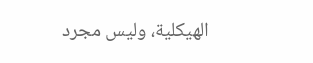الهيكلية، وليس مجرد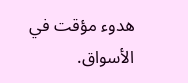هدوء مؤقت في الأسواق.